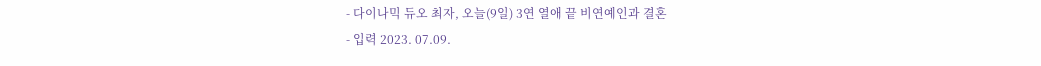- 다이나믹 듀오 최자, 오늘(9일) 3연 열애 끝 비연예인과 결혼
- 입력 2023. 07.09.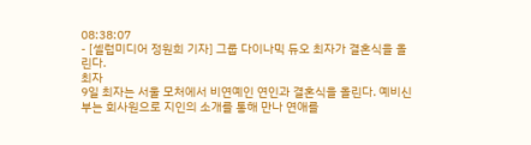08:38:07
- [셀럽미디어 정원희 기자] 그룹 다이나믹 듀오 최자가 결혼식을 올린다.
최자
9일 최자는 서울 모처에서 비연예인 연인과 결혼식을 올린다. 예비신부는 회사원으로 지인의 소개를 통해 만나 연애를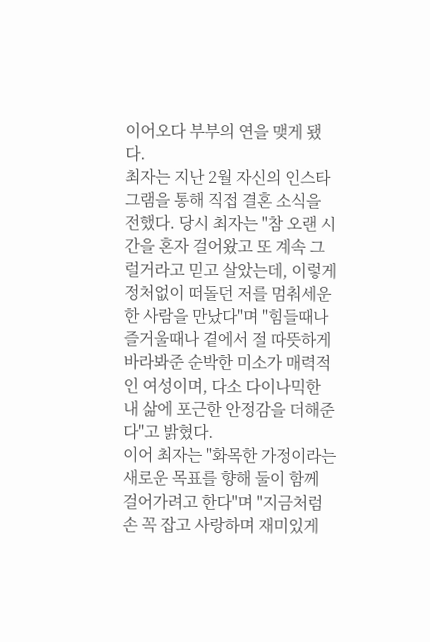이어오다 부부의 연을 맺게 됐다.
최자는 지난 2월 자신의 인스타그램을 통해 직접 결혼 소식을 전했다. 당시 최자는 "참 오랜 시간을 혼자 걸어왔고 또 계속 그럴거라고 믿고 살았는데, 이렇게 정처없이 떠돌던 저를 멈춰세운 한 사람을 만났다"며 "힘들때나 즐거울때나 곁에서 절 따뜻하게 바라봐준 순박한 미소가 매력적인 여성이며, 다소 다이나믹한 내 삶에 포근한 안정감을 더해준다"고 밝혔다.
이어 최자는 "화목한 가정이라는 새로운 목표를 향해 둘이 함께 걸어가려고 한다"며 "지금처럼 손 꼭 잡고 사랑하며 재미있게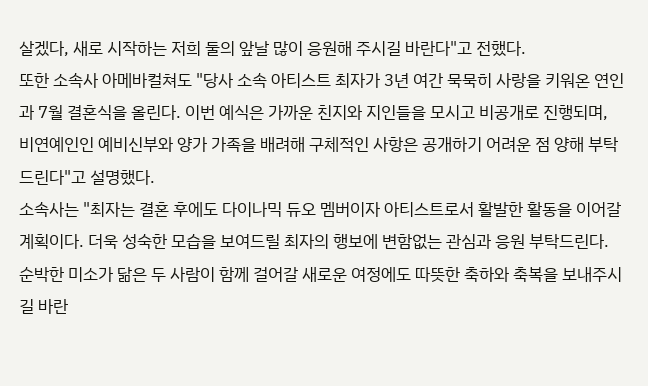살겠다, 새로 시작하는 저희 둘의 앞날 많이 응원해 주시길 바란다"고 전했다.
또한 소속사 아메바컬쳐도 "당사 소속 아티스트 최자가 3년 여간 묵묵히 사랑을 키워온 연인과 7월 결혼식을 올린다. 이번 예식은 가까운 친지와 지인들을 모시고 비공개로 진행되며, 비연예인인 예비신부와 양가 가족을 배려해 구체적인 사항은 공개하기 어려운 점 양해 부탁드린다"고 설명했다.
소속사는 "최자는 결혼 후에도 다이나믹 듀오 멤버이자 아티스트로서 활발한 활동을 이어갈 계획이다. 더욱 성숙한 모습을 보여드릴 최자의 행보에 변함없는 관심과 응원 부탁드린다. 순박한 미소가 닮은 두 사람이 함께 걸어갈 새로운 여정에도 따뜻한 축하와 축복을 보내주시길 바란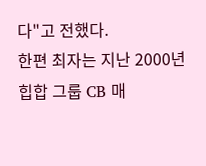다"고 전했다.
한편 최자는 지난 2000년 힙합 그룹 CB 매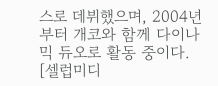스로 데뷔했으며, 2004년부터 개코와 함께 다이나믹 듀오로 활동 중이다.
[셀럽미디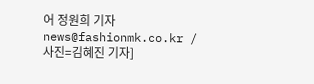어 정원희 기자 news@fashionmk.co.kr / 사진=김혜진 기자]